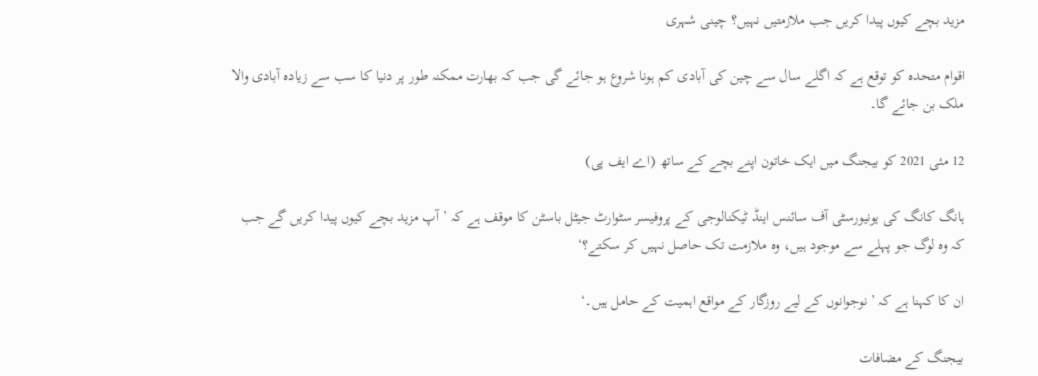مزید بچے کیوں پیدا کریں جب ملازمتیں نہیں؟ چینی شہری

اقوام متحدہ کو توقع ہے کہ اگلے سال سے چین کی آبادی کم ہونا شروع ہو جائے گی جب کہ بھارت ممکنہ طور پر دنیا کا سب سے زیادہ آبادی والا ملک بن جائے گا۔

12 مئی 2021 کو بیجنگ میں ایک خاتون اپنے بچے کے ساتھ (اے ایف پی)

ہانگ کانگ کی یونیورسٹی آف سائنس اینڈ ٹیکنالوجی کے پروفیسر سٹوارٹ جیٹل باسٹن کا موقف ہے کہ ’آپ مزید بچے کیوں پیدا کریں گے جب کہ وہ لوگ جو پہلے سے موجود ہیں، وہ ملازمت تک حاصل نہیں کر سکتے؟‘

ان کا کہنا ہے کہ ’نوجوانوں کے لیے روزگار کے مواقع اہمیت کے حامل ہیں۔‘

بیجنگ کے مضافات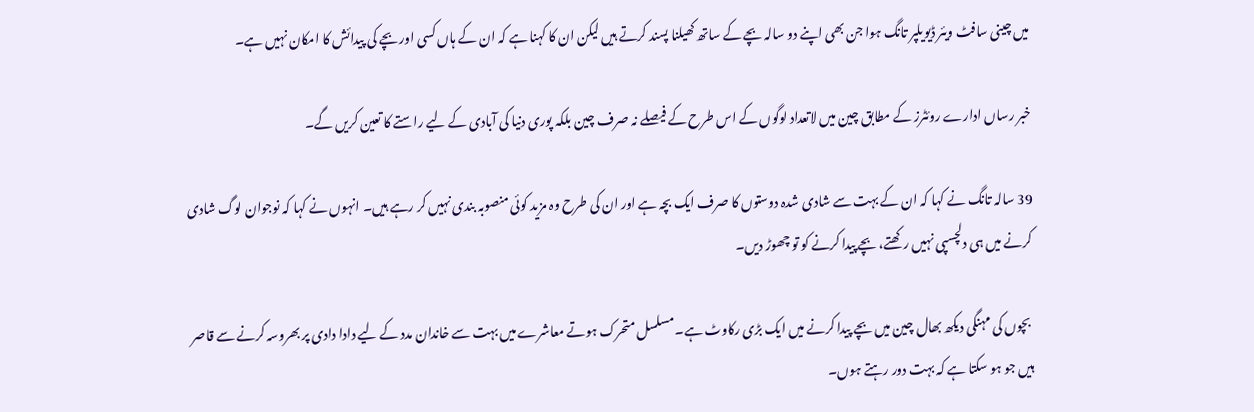میں چینی سافٹ ویئر ڈیویلپر تانگ ہوا جن بھی اپنے دو سالہ بچے کے ساتھ کھیلنا پسند کرتے ہیں لیکن ان کا کہنا ہے کہ ان کے ہاں کسی اور بچے کی پیدائش کا امکان نہیں ہے۔

خبر رساں ادارے روئٹرز کے مطابق چین میں لاتعداد لوگوں کے اس طرح کے فیصلے نہ صرف چین بلکہ پوری دنیا کی آبادی کے لیے راستے کا تعین کریں گے۔

39 سالہ تانگ نے کہا کہ ان کے بہت سے شادی شدہ دوستوں کا صرف ایک بچہ ہے اور ان کی طرح وہ مزید کوئی منصوبہ بندی نہیں کر رہے ہیں۔ انہوں نے کہا کہ نوجوان لوگ شادی کرنے میں ہی دلچسپی نہیں رکھتے، بچے پیدا کرنے کو تو چھوڑ دیں۔

 بچوں کی مہنگی دیکھ بھال چین میں بچے پیدا کرنے میں ایک بڑی رکاوٹ ہے۔ مسلسل متحرک ہوتے معاشرے میں بہت سے خاندان مدد کے لیے دادا دادی پر بھروسہ کرنے سے قاصر ہیں جو ہو سکتا ہے کہ بہت دور رہتے ہوں۔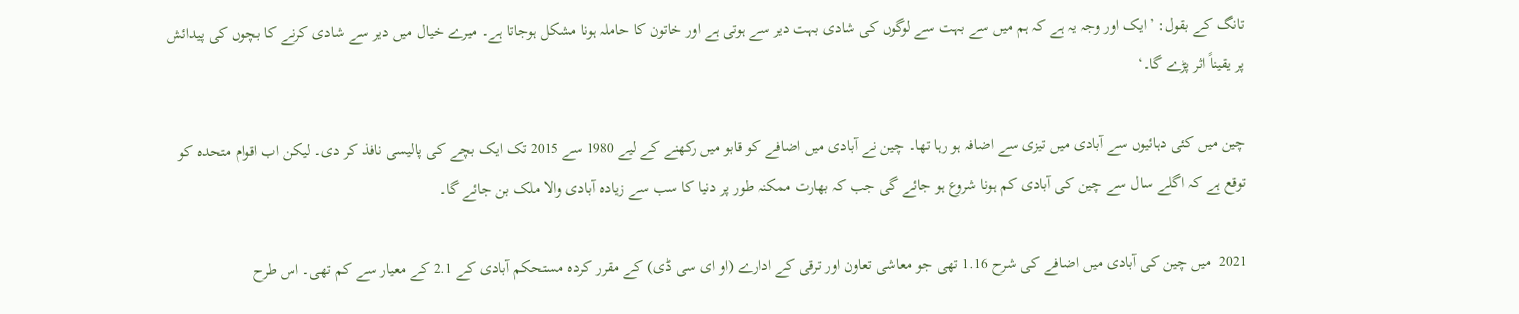تانگ کے بقول: ’ایک اور وجہ یہ ہے کہ ہم میں سے بہت سے لوگوں کی شادی بہت دیر سے ہوتی ہے اور خاتون کا حاملہ ہونا مشکل ہوجاتا ہے۔ میرے خیال میں دیر سے شادی کرنے کا بچوں کی پیدائش پر یقیناً اثر پڑے گا۔‘

چین میں کئی دہائیوں سے آبادی میں تیزی سے اضافہ ہو رہا تھا۔ چین نے آبادی میں اضافے کو قابو میں رکھنے کے لیے 1980 سے 2015 تک ایک بچے کی پالیسی نافذ کر دی۔ لیکن اب اقوام متحدہ کو توقع ہے کہ اگلے سال سے چین کی آبادی کم ہونا شروع ہو جائے گی جب کہ بھارت ممکنہ طور پر دنیا کا سب سے زیادہ آبادی والا ملک بن جائے گا۔

2021  میں چین کی آبادی میں اضافے کی شرح 1.16 تھی جو معاشی تعاون اور ترقی کے ادارے (او ای سی ڈی) کے مقرر کردہ مستحکم آبادی کے 2.1 کے معیار سے کم تھی۔ اس طرح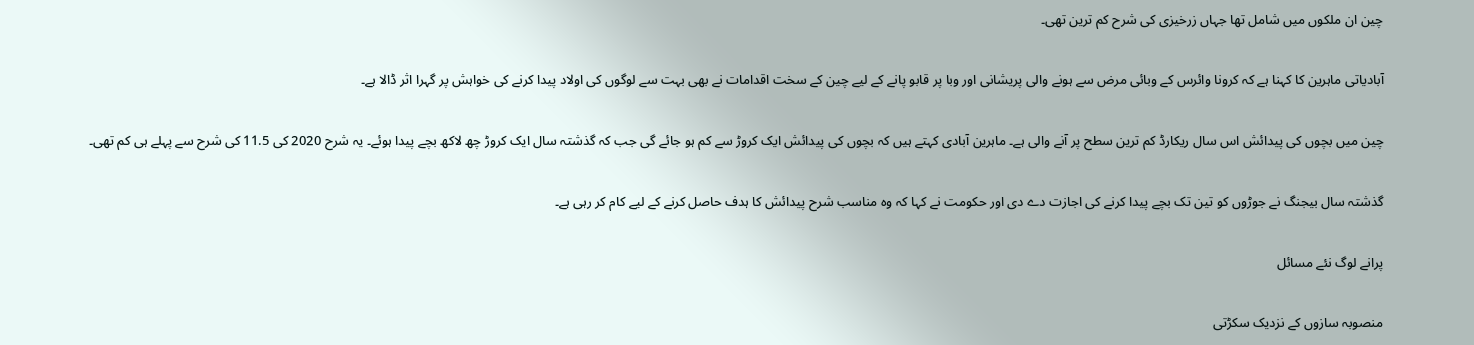چین ان ملکوں میں شامل تھا جہاں زرخیزی کی شرح کم ترین تھی۔

آبادیاتی ماہرین کا کہنا ہے کہ کرونا وائرس کے وبائی مرض سے ہونے والی پریشانی اور وبا پر قابو پانے کے لیے چین کے سخت اقدامات نے بھی بہت سے لوگوں کی اولاد پیدا کرنے کی خواہش پر گہرا اثر ڈالا ہے۔

چین میں بچوں کی پیدائش اس سال ریکارڈ کم ترین سطح پر آنے والی ہے۔ ماہرین آبادی کہتے ہیں کہ بچوں کی پیدائش ایک کروڑ سے کم ہو جائے گی جب کہ گذشتہ سال ایک کروڑ چھ لاکھ بچے پیدا ہوئے۔ یہ شرح 2020 کی 11.5 کی شرح سے پہلے ہی کم تھی۔

گذشتہ سال بیجنگ نے جوڑوں کو تین تک بچے پیدا کرنے کی اجازت دے دی اور حکومت نے کہا کہ وہ مناسب شرح پیدائش کا ہدف حاصل کرنے کے لیے کام کر رہی ہے۔

پرانے لوگ نئے مسائل

منصوبہ سازوں کے نزدیک سکڑتی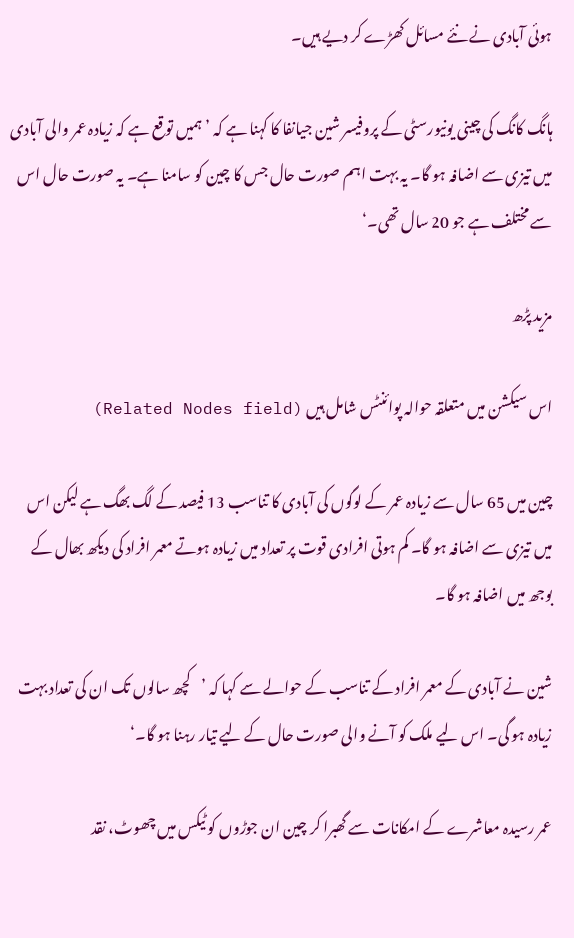ہوئی آبادی نے نئے مسائل کھڑے کر دیے ہیں۔

ہانگ کانگ کی چینی یونیورسٹی کے پروفیسر شین جیانفا کا کہنا ہے کہ ’ہمیں توقع ہے کہ زیادہ عمر والی آبادی میں تیزی سے اضافہ ہو گا۔ یہ بہت اہم صورت حال جس کا چین کو سامنا ہے۔ یہ صورت حال اس سے مختلف ہے جو 20 سال تھی۔‘

مزید پڑھ

اس سیکشن میں متعلقہ حوالہ پوائنٹس شامل ہیں (Related Nodes field)

چین میں 65 سال سے زیادہ عمر کے لوگوں کی آبادی کا تناسب 13 فیصد کے لگ بھگ ہے لیکن اس میں تیزی سے اضافہ ہو گا۔ کم ہوتی افرادی قوت پر تعداد میں زیادہ ہوتے معمر افراد کی دیکھ بھال کے بوجھ میں اضافہ ہو گا۔

شین نے آبادی کے معمر افراد کے تناسب کے حوالے سے کہا کہ ’کچھ سالوں تک ان کی تعداد بہت زیادہ ہو گی۔ اس لیے ملک کو آنے والی صورت حال کے لیے تیار رہنا ہو گا۔‘

عمر رسیدہ معاشرے کے امکانات سے گھبرا کر چین ان جوڑوں کو ٹیکس میں چھوٹ، نقد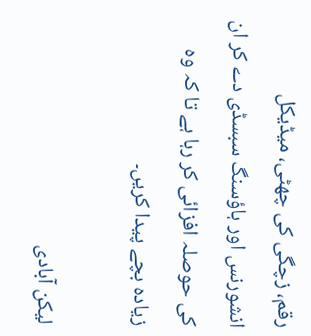رقم، زچگی کی چھٹی، میڈیکل انشورنس اور ہاؤسنگ سبسڈی دے کر ان کی حوصلہ افزائی کر رہا ہے تا کہ وہ زیادہ بچے پیدا کریں۔

لیکن آبادی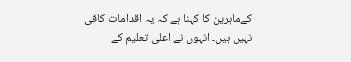کےماہرین کا کہنا ہے کہ یہ اقدامات کافی نہیں ہیں۔ انہوں نے اعلی تعلیم کے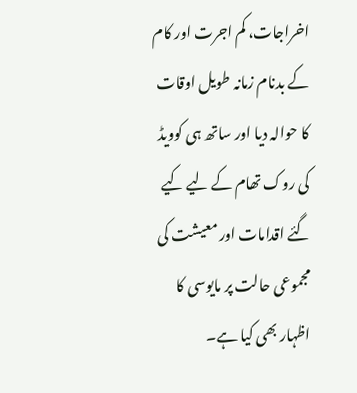اخراجات، کم اجرت اور کام کے بدنام زمانہ طویل اوقات کا حوالہ دیا اور ساتھ ہی کوویڈ کی روک تھام کے لیے کیے گئے اقدامات اور معیشت کی مجموعی حالت پر مایوسی کا اظہار بھی کیا ہے۔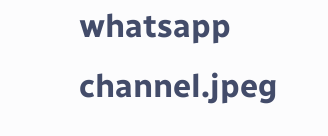whatsapp channel.jpeg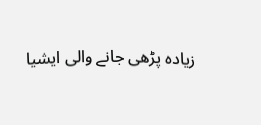زیادہ پڑھی جانے والی ایشیا